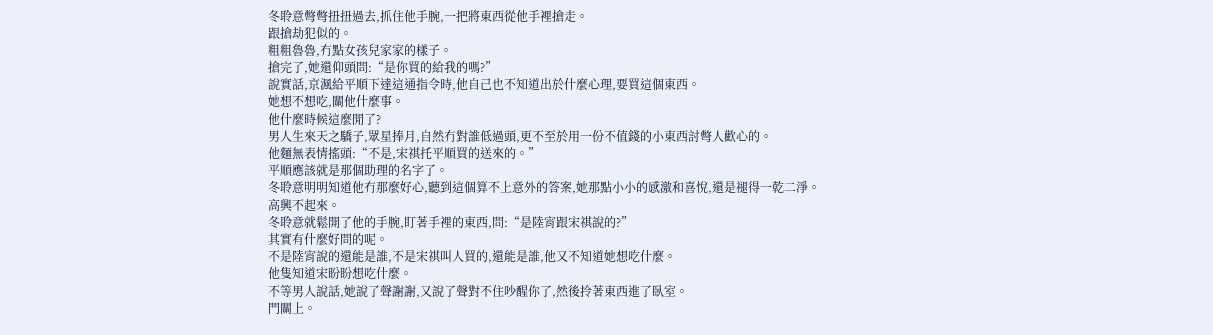冬聆意彆彆扭扭過去,抓住他手腕,一把將東西從他手裡搶走。
跟搶劫犯似的。
粗粗魯魯,冇點女孩兒家家的樣子。
搶完了,她還仰頭問:“是你買的給我的嗎?”
說實話,京渢給平順下達這通指令時,他自己也不知道出於什麼心理,要買這個東西。
她想不想吃,關他什麼事。
他什麼時候這麼閒了?
男人生來天之驕子,眾星捧月,自然冇對誰低過頭,更不至於用一份不值錢的小東西討彆人歡心的。
他麵無表情搖頭:“不是,宋祺托平順買的送來的。”
平順應該就是那個助理的名字了。
冬聆意明明知道他冇那麼好心,聽到這個算不上意外的答案,她那點小小的感激和喜悅,還是褪得一乾二淨。
高興不起來。
冬聆意就鬆開了他的手腕,盯著手裡的東西,問:“是陸宵跟宋祺說的?”
其實有什麼好問的呢。
不是陸宵說的還能是誰,不是宋祺叫人買的,還能是誰,他又不知道她想吃什麼。
他隻知道宋盼盼想吃什麼。
不等男人說話,她說了聲謝謝,又說了聲對不住吵醒你了,然後拎著東西進了臥室。
門關上。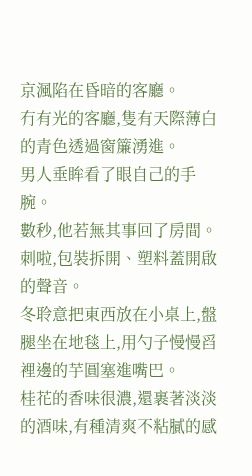京渢陷在昏暗的客廳。
冇有光的客廳,隻有天際薄白的青色透過窗簾湧進。
男人垂眸看了眼自己的手腕。
數秒,他若無其事回了房間。
刺啦,包裝拆開、塑料蓋開啟的聲音。
冬聆意把東西放在小桌上,盤腿坐在地毯上,用勺子慢慢舀裡邊的芋圓塞進嘴巴。
桂花的香味很濃,還裹著淡淡的酒味,有種清爽不粘膩的感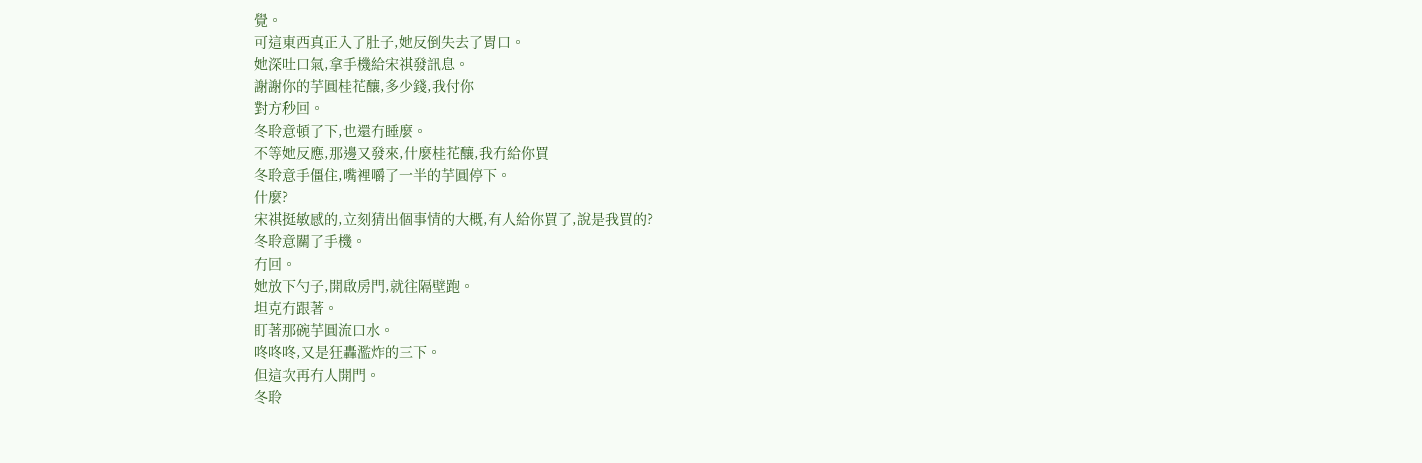覺。
可這東西真正入了肚子,她反倒失去了胃口。
她深吐口氣,拿手機給宋祺發訊息。
謝謝你的芋圓桂花釀,多少錢,我付你
對方秒回。
冬聆意頓了下,也還冇睡麼。
不等她反應,那邊又發來,什麼桂花釀,我冇給你買
冬聆意手僵住,嘴裡嚼了一半的芋圓停下。
什麼?
宋祺挺敏感的,立刻猜出個事情的大概,有人給你買了,說是我買的?
冬聆意關了手機。
冇回。
她放下勺子,開啟房門,就往隔壁跑。
坦克冇跟著。
盯著那碗芋圓流口水。
咚咚咚,又是狂轟濫炸的三下。
但這次再冇人開門。
冬聆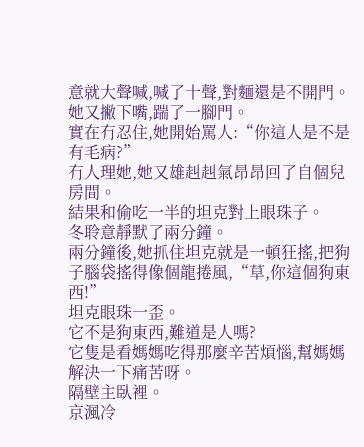意就大聲喊,喊了十聲,對麵還是不開門。
她又撇下嘴,踹了一腳門。
實在冇忍住,她開始罵人:“你這人是不是有毛病?”
冇人理她,她又雄赳赳氣昂昂回了自個兒房間。
結果和偷吃一半的坦克對上眼珠子。
冬聆意靜默了兩分鐘。
兩分鐘後,她抓住坦克就是一頓狂搖,把狗子腦袋搖得像個龍捲風,“草,你這個狗東西!”
坦克眼珠一歪。
它不是狗東西,難道是人嗎?
它隻是看媽媽吃得那麼辛苦煩惱,幫媽媽解決一下痛苦呀。
隔壁主臥裡。
京渢冷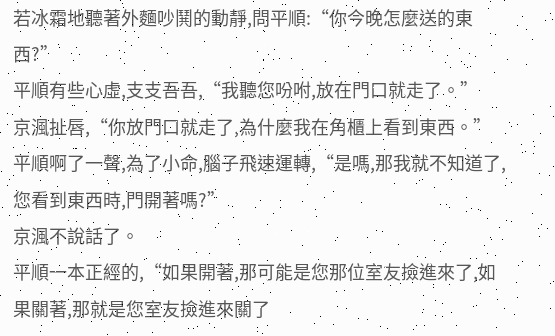若冰霜地聽著外麵吵鬨的動靜,問平順:“你今晚怎麼送的東西?”
平順有些心虛,支支吾吾,“我聽您吩咐,放在門口就走了。”
京渢扯唇,“你放門口就走了,為什麼我在角櫃上看到東西。”
平順啊了一聲,為了小命,腦子飛速運轉,“是嗎,那我就不知道了,您看到東西時,門開著嗎?”
京渢不說話了。
平順一本正經的,“如果開著,那可能是您那位室友撿進來了,如果關著,那就是您室友撿進來關了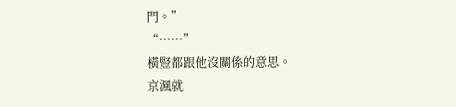門。”
“……”
橫豎都跟他沒關係的意思。
京渢就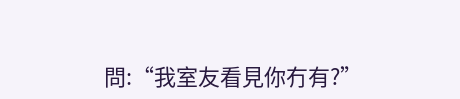問:“我室友看見你冇有?”